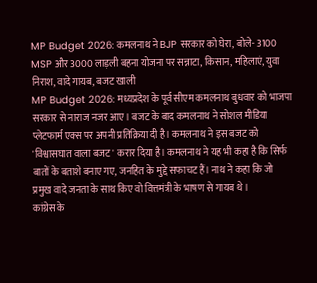MP Budget 2026: कमलनाथ ने BJP सरकार को घेरा, बोले- 3100 MSP और 3000 लाड़ली बहना योजना पर सन्नाटा, किसान, महिलाएं, युवा निराश, वादे गायब, बजट खाली
MP Budget 2026: मध्यप्रदेश के पूर्व सीएम कमलनाथ बुधवार को भाजपा सरकार से नाराज नजर आए। बजट के बाद कमलनाथ ने सोशल मीडिया प्लेटफार्म एक्स पर अपनी प्रतिक्रिया दी है। कमलनाथ ने इस बजट को 'विश्वासघात वाला बजट' करार दिया है। कमलनाथ ने यह भी कहा है कि सिर्फ बातों के बताशे बनाए गए, जनहित के मुद्दे सफाचट हैं। नाथ ने कहा कि जो प्रमुख वादे जनता के साथ किए वो वित्तमंत्री के भाषण से गायब थे।
कांग्रेस के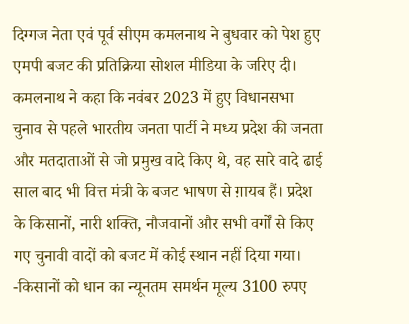दिग्गज नेता एवं पूर्व सीएम कमलनाथ ने बुधवार को पेश हुए एमपी बजट की प्रतिक्रिया सोशल मीडिया के जरिए दी। कमलनाथ ने कहा कि नवंबर 2023 में हुए विधानसभा चुनाव से पहले भारतीय जनता पार्टी ने मध्य प्रदेश की जनता और मतदाताओं से जो प्रमुख वादे किए थे, वह सारे वादे ढाई साल बाद भी वित्त मंत्री के बजट भाषण से ग़ायब हैं। प्रदेश के किसानों, नारी शक्ति, नौजवानों और सभी वर्गों से किए गए चुनावी वादों को बजट में कोई स्थान नहीं दिया गया।
-किसानों को धान का न्यूनतम समर्थन मूल्य 3100 रुपए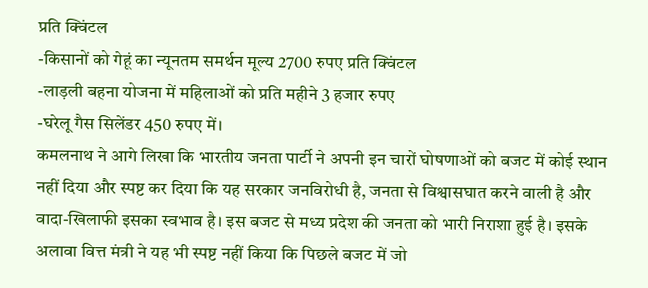प्रति क्विंटल
-किसानों को गेहूं का न्यूनतम समर्थन मूल्य 2700 रुपए प्रति क्विंटल
-लाड़ली बहना योजना में महिलाओं को प्रति महीने 3 हजार रुपए
-घरेलू गैस सिलेंडर 450 रुपए में।
कमलनाथ ने आगे लिखा कि भारतीय जनता पार्टी ने अपनी इन चारों घोषणाओं को बजट में कोई स्थान नहीं दिया और स्पष्ट कर दिया कि यह सरकार जनविरोधी है, जनता से विश्वासघात करने वाली है और वादा-खिलाफी इसका स्वभाव है। इस बजट से मध्य प्रदेश की जनता को भारी निराशा हुई है। इसके अलावा वित्त मंत्री ने यह भी स्पष्ट नहीं किया कि पिछले बजट में जो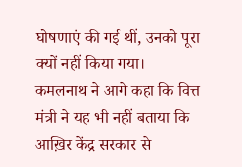घोषणाएं की गई थीं, उनको पूरा क्यों नहीं किया गया।
कमलनाथ ने आगे कहा कि वित्त मंत्री ने यह भी नहीं बताया कि आख़िर केंद्र सरकार से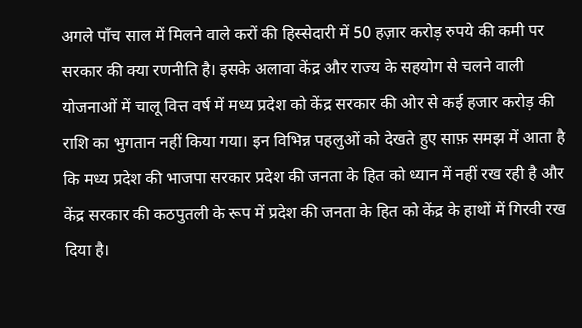अगले पाँच साल में मिलने वाले करों की हिस्सेदारी में 50 हज़ार करोड़ रुपये की कमी पर सरकार की क्या रणनीति है। इसके अलावा केंद्र और राज्य के सहयोग से चलने वाली योजनाओं में चालू वित्त वर्ष में मध्य प्रदेश को केंद्र सरकार की ओर से कई हजार करोड़ की राशि का भुगतान नहीं किया गया। इन विभिन्न पहलुओं को देखते हुए साफ़ समझ में आता है कि मध्य प्रदेश की भाजपा सरकार प्रदेश की जनता के हित को ध्यान में नहीं रख रही है और केंद्र सरकार की कठपुतली के रूप में प्रदेश की जनता के हित को केंद्र के हाथों में गिरवी रख दिया है।